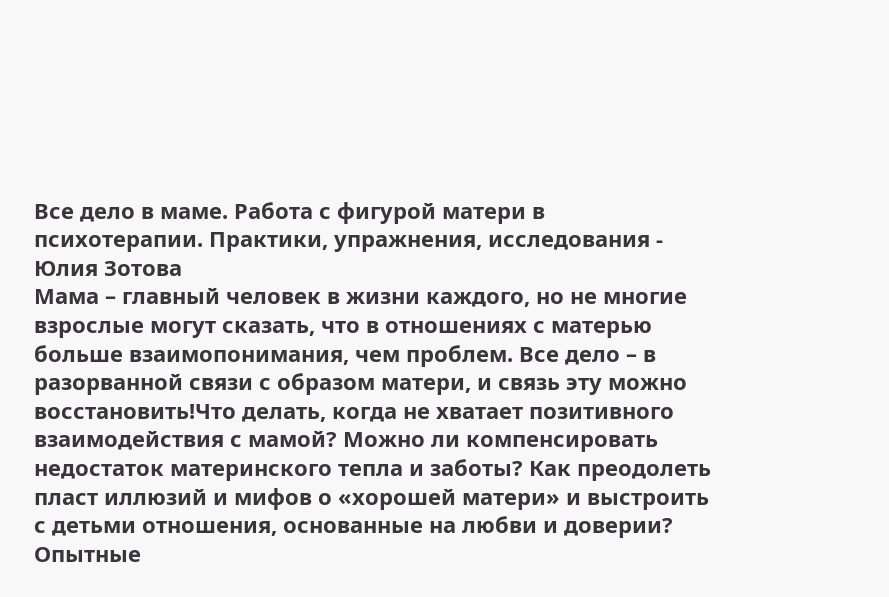Все дело в маме. Работа с фигурой матери в психотерапии. Практики, упражнения, исследования - Юлия Зотова
Мама – главный человек в жизни каждого, но не многие взрослые могут сказать, что в отношениях с матерью больше взаимопонимания, чем проблем. Все дело – в разорванной связи с образом матери, и связь эту можно восстановить!Что делать, когда не хватает позитивного взаимодействия с мамой? Можно ли компенсировать недостаток материнского тепла и заботы? Как преодолеть пласт иллюзий и мифов о «хорошей матери» и выстроить с детьми отношения, основанные на любви и доверии? Опытные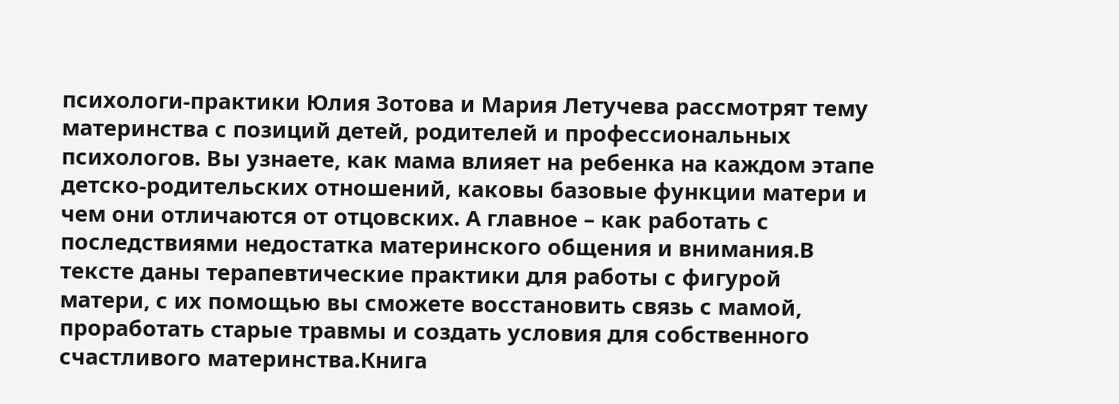психологи-практики Юлия Зотова и Мария Летучева рассмотрят тему материнства с позиций детей, родителей и профессиональных психологов. Вы узнаете, как мама влияет на ребенка на каждом этапе детско-родительских отношений, каковы базовые функции матери и чем они отличаются от отцовских. А главное – как работать с последствиями недостатка материнского общения и внимания.В тексте даны терапевтические практики для работы с фигурой матери, с их помощью вы сможете восстановить связь с мамой, проработать старые травмы и создать условия для собственного счастливого материнства.Книга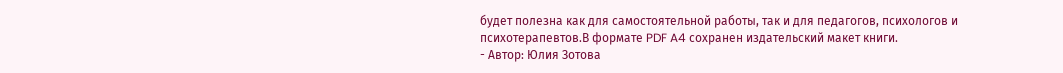будет полезна как для самостоятельной работы, так и для педагогов, психологов и психотерапевтов.В формате PDF A4 сохранен издательский макет книги.
- Автор: Юлия Зотова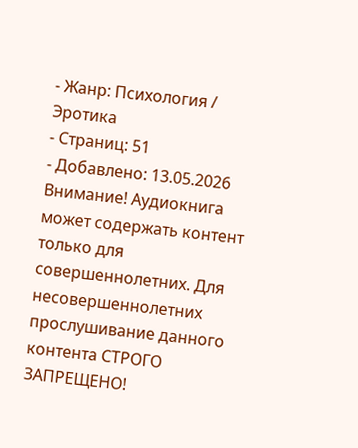- Жанр: Психология / Эротика
- Страниц: 51
- Добавлено: 13.05.2026
Внимание! Аудиокнига может содержать контент только для совершеннолетних. Для несовершеннолетних прослушивание данного контента СТРОГО ЗАПРЕЩЕНО!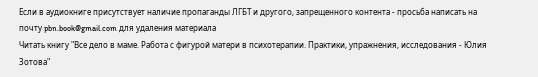Если в аудиокниге присутствует наличие пропаганды ЛГБТ и другого, запрещенного контента - просьба написать на почту pbn.book@gmail.com для удаления материала
Читать книгу "Все дело в маме. Работа с фигурой матери в психотерапии. Практики, упражнения, исследования - Юлия Зотова"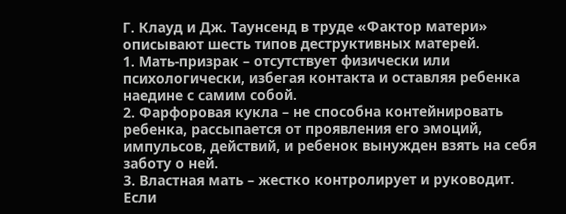Г. Клауд и Дж. Таунсенд в труде «Фактор матери» описывают шесть типов деструктивных матерей.
1. Мать-призрак – отсутствует физически или психологически, избегая контакта и оставляя ребенка наедине с самим собой.
2. Фарфоровая кукла – не способна контейнировать ребенка, рассыпается от проявления его эмоций, импульсов, действий, и ребенок вынужден взять на себя заботу о ней.
3. Властная мать – жестко контролирует и руководит. Если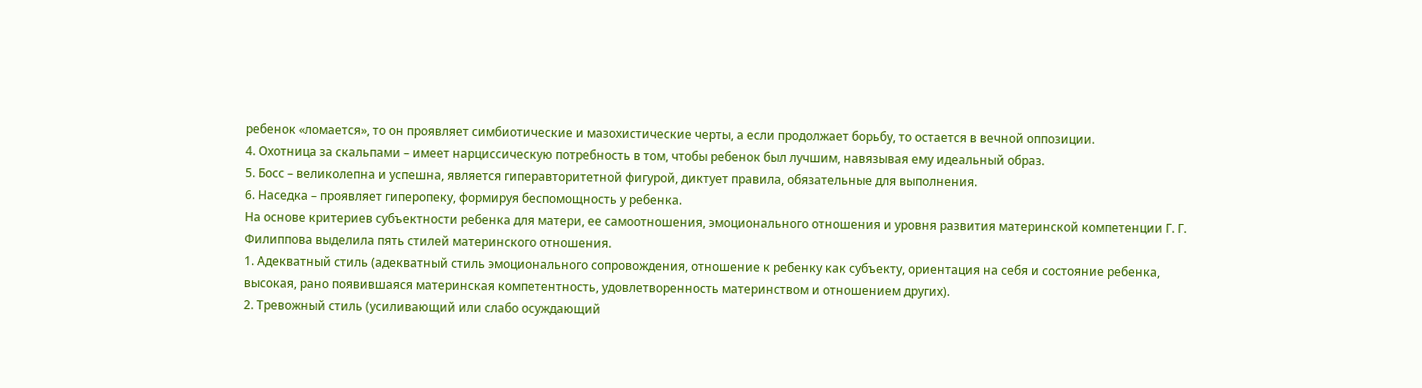ребенок «ломается», то он проявляет симбиотические и мазохистические черты, а если продолжает борьбу, то остается в вечной оппозиции.
4. Охотница за скальпами – имеет нарциссическую потребность в том, чтобы ребенок был лучшим, навязывая ему идеальный образ.
5. Босс – великолепна и успешна, является гиперавторитетной фигурой, диктует правила, обязательные для выполнения.
6. Наседка – проявляет гиперопеку, формируя беспомощность у ребенка.
На основе критериев субъектности ребенка для матери, ее самоотношения, эмоционального отношения и уровня развития материнской компетенции Г. Г. Филиппова выделила пять стилей материнского отношения.
1. Адекватный стиль (адекватный стиль эмоционального сопровождения, отношение к ребенку как субъекту, ориентация на себя и состояние ребенка, высокая, рано появившаяся материнская компетентность, удовлетворенность материнством и отношением других).
2. Тревожный стиль (усиливающий или слабо осуждающий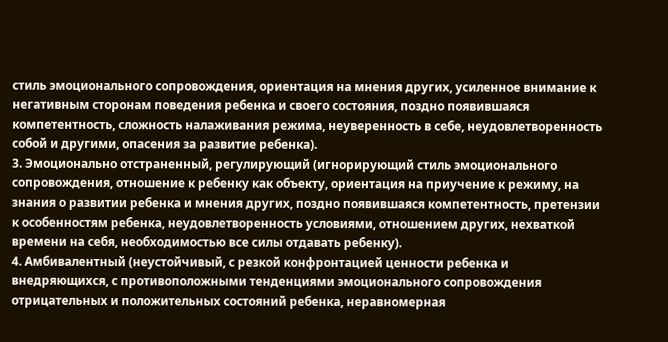стиль эмоционального сопровождения, ориентация на мнения других, усиленное внимание к негативным сторонам поведения ребенка и своего состояния, поздно появившаяся компетентность, сложность налаживания режима, неуверенность в себе, неудовлетворенность собой и другими, опасения за развитие ребенка).
3. Эмоционально отстраненный, регулирующий (игнорирующий стиль эмоционального сопровождения, отношение к ребенку как объекту, ориентация на приучение к режиму, на знания о развитии ребенка и мнения других, поздно появившаяся компетентность, претензии к особенностям ребенка, неудовлетворенность условиями, отношением других, нехваткой времени на себя, необходимостью все силы отдавать ребенку).
4. Амбивалентный (неустойчивый, с резкой конфронтацией ценности ребенка и внедряющихся, с противоположными тенденциями эмоционального сопровождения отрицательных и положительных состояний ребенка, неравномерная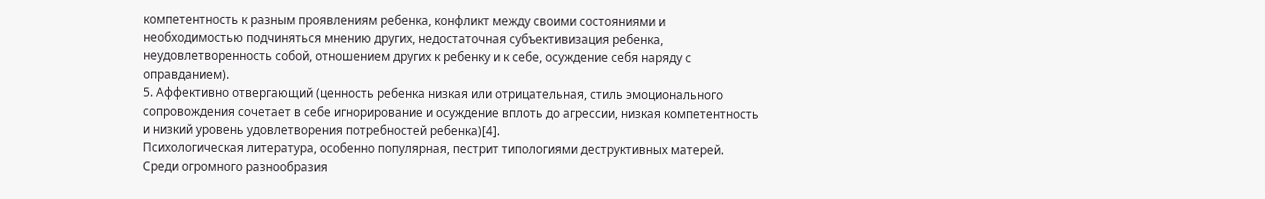компетентность к разным проявлениям ребенка, конфликт между своими состояниями и необходимостью подчиняться мнению других, недостаточная субъективизация ребенка, неудовлетворенность собой, отношением других к ребенку и к себе, осуждение себя наряду с оправданием).
5. Аффективно отвергающий (ценность ребенка низкая или отрицательная, стиль эмоционального сопровождения сочетает в себе игнорирование и осуждение вплоть до агрессии, низкая компетентность и низкий уровень удовлетворения потребностей ребенка)[4].
Психологическая литература, особенно популярная, пестрит типологиями деструктивных матерей. Среди огромного разнообразия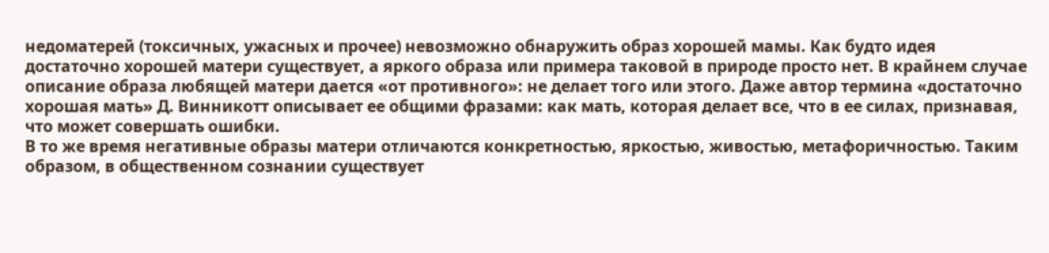недоматерей (токсичных, ужасных и прочее) невозможно обнаружить образ хорошей мамы. Как будто идея достаточно хорошей матери существует, а яркого образа или примера таковой в природе просто нет. В крайнем случае описание образа любящей матери дается «от противного»: не делает того или этого. Даже автор термина «достаточно хорошая мать» Д. Винникотт описывает ее общими фразами: как мать, которая делает все, что в ее силах, признавая, что может совершать ошибки.
В то же время негативные образы матери отличаются конкретностью, яркостью, живостью, метафоричностью. Таким образом, в общественном сознании существует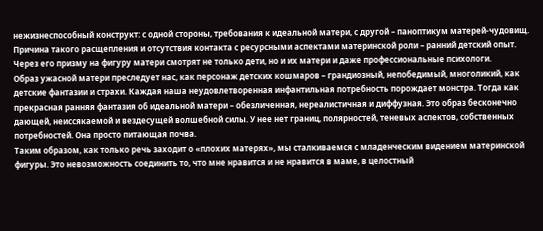нежизнеспособный конструкт: с одной стороны, требования к идеальной матери, с другой – паноптикум матерей-чудовищ.
Причина такого расщепления и отсутствия контакта с ресурсными аспектами материнской роли – ранний детский опыт. Через его призму на фигуру матери смотрят не только дети, но и их матери и даже профессиональные психологи.
Образ ужасной матери преследует нас, как персонаж детских кошмаров – грандиозный, непобедимый, многоликий, как детские фантазии и страхи. Каждая наша неудовлетворенная инфантильная потребность порождает монстра. Тогда как прекрасная ранняя фантазия об идеальной матери – обезличенная, нереалистичная и диффузная. Это образ бесконечно дающей, неиссякаемой и вездесущей волшебной силы. У нее нет границ, полярностей, теневых аспектов, собственных потребностей. Она просто питающая почва.
Таким образом, как только речь заходит о «плохих матерях», мы сталкиваемся с младенческим видением материнской фигуры. Это невозможность соединить то, что мне нравится и не нравится в маме, в целостный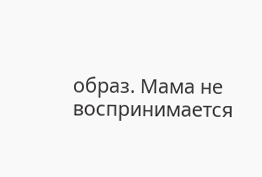образ. Мама не воспринимается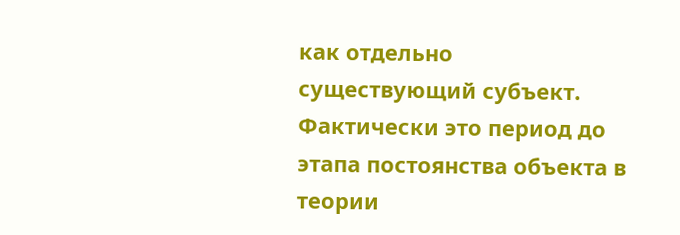как отдельно существующий субъект. Фактически это период до этапа постоянства объекта в теории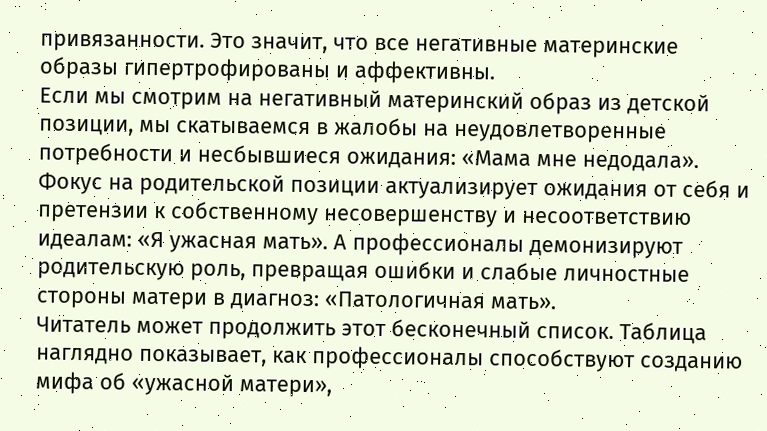привязанности. Это значит, что все негативные материнские образы гипертрофированы и аффективны.
Если мы смотрим на негативный материнский образ из детской позиции, мы скатываемся в жалобы на неудовлетворенные потребности и несбывшиеся ожидания: «Мама мне недодала». Фокус на родительской позиции актуализирует ожидания от себя и претензии к собственному несовершенству и несоответствию идеалам: «Я ужасная мать». А профессионалы демонизируют родительскую роль, превращая ошибки и слабые личностные стороны матери в диагноз: «Патологичная мать».
Читатель может продолжить этот бесконечный список. Таблица наглядно показывает, как профессионалы способствуют созданию мифа об «ужасной матери»,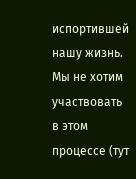испортившей нашу жизнь. Мы не хотим участвовать в этом процессе (тут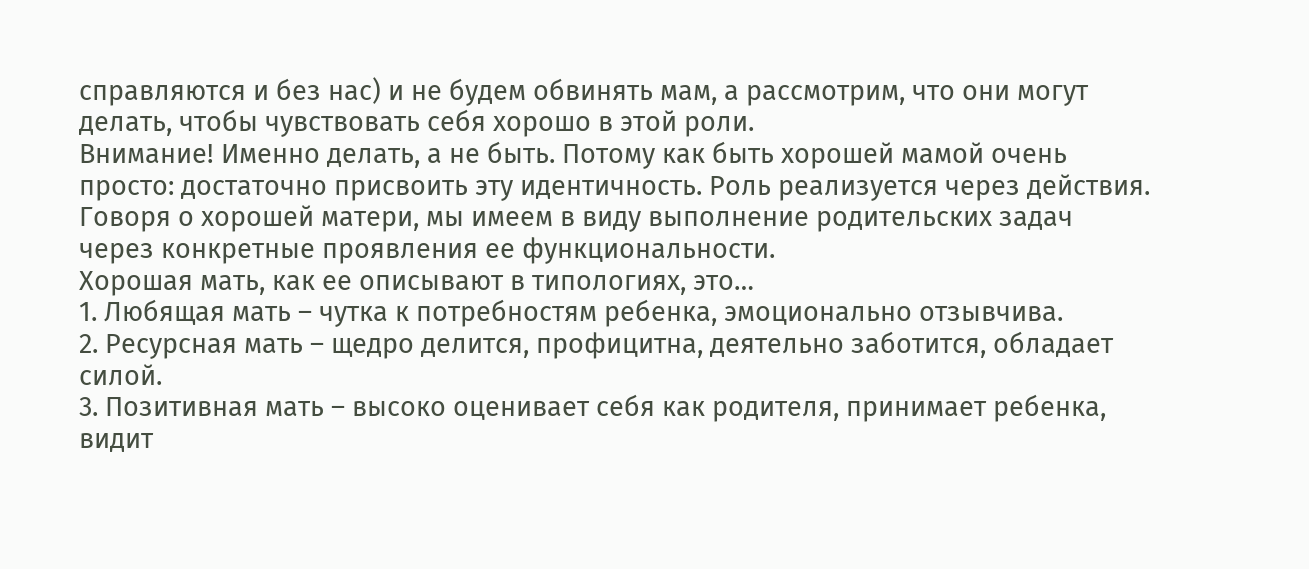справляются и без нас) и не будем обвинять мам, а рассмотрим, что они могут делать, чтобы чувствовать себя хорошо в этой роли.
Внимание! Именно делать, а не быть. Потому как быть хорошей мамой очень просто: достаточно присвоить эту идентичность. Роль реализуется через действия. Говоря о хорошей матери, мы имеем в виду выполнение родительских задач через конкретные проявления ее функциональности.
Хорошая мать, как ее описывают в типологиях, это…
1. Любящая мать – чутка к потребностям ребенка, эмоционально отзывчива.
2. Ресурсная мать – щедро делится, профицитна, деятельно заботится, обладает силой.
3. Позитивная мать – высоко оценивает себя как родителя, принимает ребенка, видит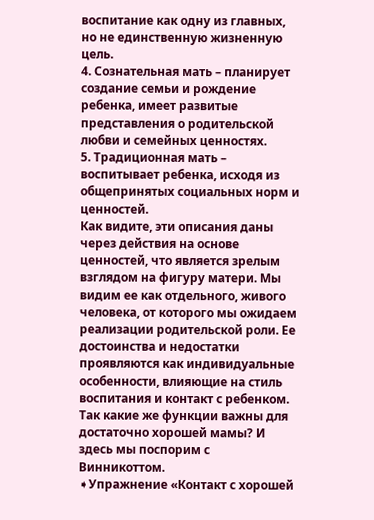воспитание как одну из главных, но не единственную жизненную цель.
4. Сознательная мать – планирует создание семьи и рождение ребенка, имеет развитые представления о родительской любви и семейных ценностях.
5. Традиционная мать – воспитывает ребенка, исходя из общепринятых социальных норм и ценностей.
Как видите, эти описания даны через действия на основе ценностей, что является зрелым взглядом на фигуру матери. Мы видим ее как отдельного, живого человека, от которого мы ожидаем реализации родительской роли. Ее достоинства и недостатки проявляются как индивидуальные особенности, влияющие на стиль воспитания и контакт с ребенком.
Так какие же функции важны для достаточно хорошей мамы? И здесь мы поспорим с Винникоттом.
➧Упражнение «Контакт с хорошей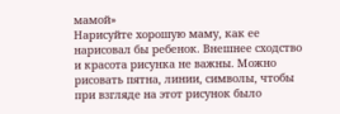мамой»
Нарисуйте хорошую маму, как ее нарисовал бы ребенок. Внешнее сходство и красота рисунка не важны. Можно рисовать пятна, линии, символы, чтобы при взгляде на этот рисунок было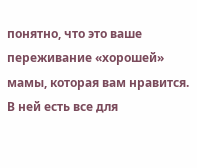понятно, что это ваше переживание «хорошей» мамы, которая вам нравится. В ней есть все для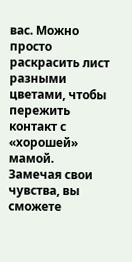вас. Можно просто раскрасить лист разными цветами, чтобы пережить контакт с «хорошей» мамой.
Замечая свои чувства, вы сможете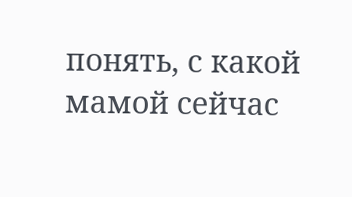понять, с какой мамой сейчас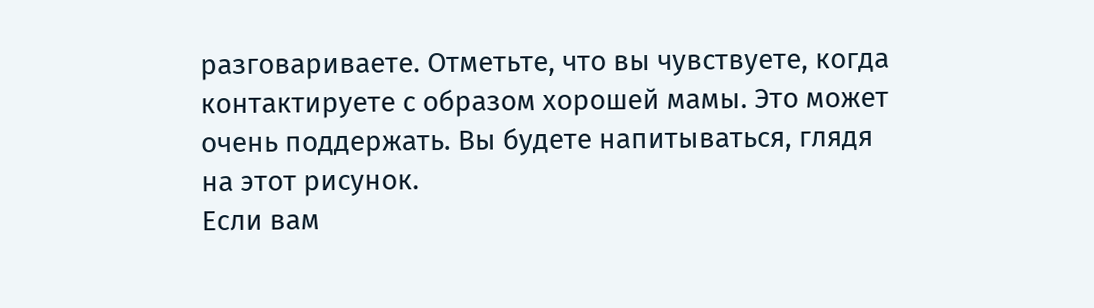разговариваете. Отметьте, что вы чувствуете, когда контактируете с образом хорошей мамы. Это может очень поддержать. Вы будете напитываться, глядя на этот рисунок.
Если вам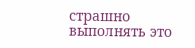страшно выполнять это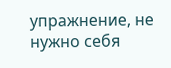упражнение, не нужно себя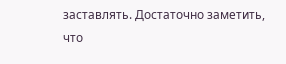заставлять. Достаточно заметить, что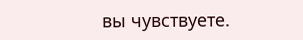вы чувствуете.